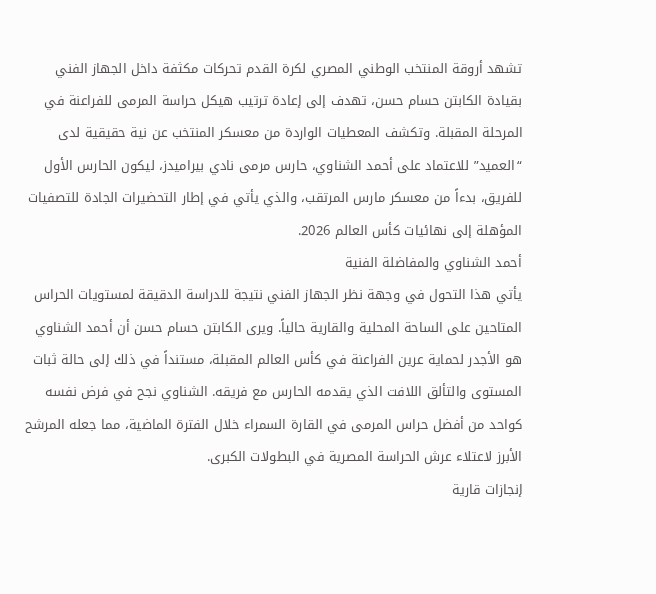تشهد أروقة المنتخب الوطني المصري لكرة القدم تحركات مكثفة داخل الجهاز الفني بقيادة الكابتن حسام حسن، تهدف إلى إعادة ترتيب هيكل حراسة المرمى للفراعنة في المرحلة المقبلة. وتكشف المعطيات الواردة من معسكر المنتخب عن نية حقيقية لدى “العميد” للاعتماد على أحمد الشناوي، حارس مرمى نادي بيراميدز، ليكون الحارس الأول للفريق، بدءاً من معسكر مارس المرتقب، والذي يأتي في إطار التحضيرات الجادة للتصفيات المؤهلة إلى نهائيات كأس العالم 2026.
أحمد الشناوي والمفاضلة الفنية
يأتي هذا التحول في وجهة نظر الجهاز الفني نتيجة للدراسة الدقيقة لمستويات الحراس المتاحين على الساحة المحلية والقارية حالياً. ويرى الكابتن حسام حسن أن أحمد الشناوي هو الأجدر لحماية عرين الفراعنة في كأس العالم المقبلة، مستنداً في ذلك إلى حالة ثبات المستوى والتألق اللافت الذي يقدمه الحارس مع فريقه. الشناوي نجح في فرض نفسه كواحد من أفضل حراس المرمى في القارة السمراء خلال الفترة الماضية، مما جعله المرشح الأبرز لاعتلاء عرش الحراسة المصرية في البطولات الكبرى.
إنجازات قارية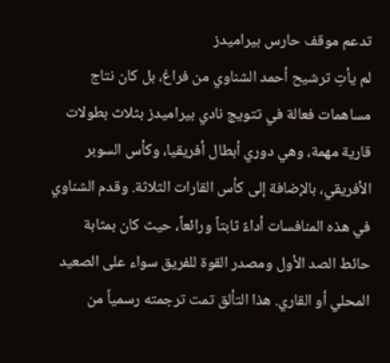تدعم موقف حارس بيراميدز
لم يأتِ ترشيح أحمد الشناوي من فراغ، بل كان نتاج مساهمات فعالة في تتويج نادي بيراميدز بثلاث بطولات قارية مهمة، وهي دوري أبطال أفريقيا، وكأس السوبر الأفريقي، بالإضافة إلى كأس القارات الثلاثة. وقدم الشناوي في هذه المنافسات أداءً ثابتاً ورائعاً، حيث كان بمثابة حائط الصد الأول ومصدر القوة للفريق سواء على الصعيد المحلي أو القاري. هذا التألق تمت ترجمته رسمياً من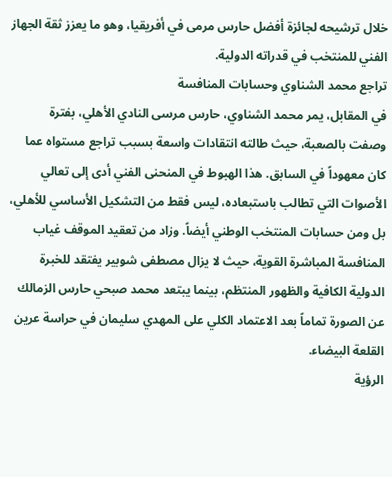خلال ترشيحه لجائزة أفضل حارس مرمى في أفريقيا، وهو ما يعزز ثقة الجهاز الفني للمنتخب في قدراته الدولية.
تراجع محمد الشناوي وحسابات المنافسة
في المقابل، يمر محمد الشناوي، حارس مرسى النادي الأهلي، بفترة وصفت بالصعبة، حيث طالته انتقادات واسعة بسبب تراجع مستواه عما كان معهوداً في السابق. هذا الهبوط في المنحنى الفني أدى إلى تعالي الأصوات التي تطالب باستبعاده، ليس فقط من التشكيل الأساسي للأهلي، بل ومن حسابات المنتخب الوطني أيضاً. وزاد من تعقيد الموقف غياب المنافسة المباشرة القوية، حيث لا يزال مصطفى شوبير يفتقد للخبرة الدولية الكافية والظهور المنتظم، بينما يبتعد محمد صبحي حارس الزمالك عن الصورة تماماً بعد الاعتماد الكلي على المهدي سليمان في حراسة عرين القلعة البيضاء.
الرؤية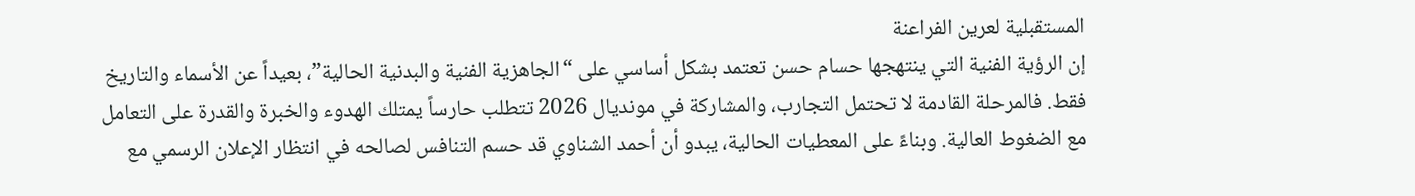المستقبلية لعرين الفراعنة
إن الرؤية الفنية التي ينتهجها حسام حسن تعتمد بشكل أساسي على “الجاهزية الفنية والبدنية الحالية”، بعيداً عن الأسماء والتاريخ فقط. فالمرحلة القادمة لا تحتمل التجارب، والمشاركة في مونديال 2026 تتطلب حارساً يمتلك الهدوء والخبرة والقدرة على التعامل مع الضغوط العالية. وبناءً على المعطيات الحالية، يبدو أن أحمد الشناوي قد حسم التنافس لصالحه في انتظار الإعلان الرسمي مع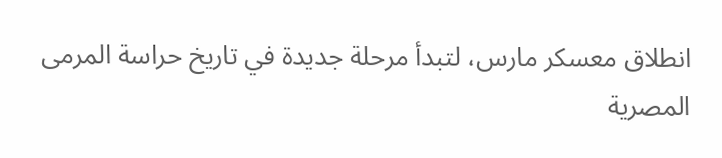انطلاق معسكر مارس، لتبدأ مرحلة جديدة في تاريخ حراسة المرمى المصرية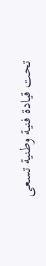تحت قيادة فنية وطنية تسعى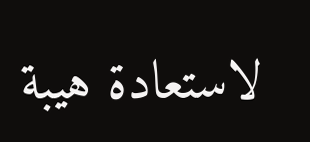لاستعادة هيبة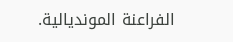الفراعنة المونديالية.